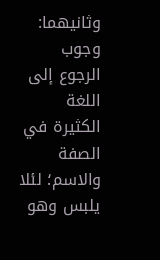وثانيهما: وجوب الرجوع إلى اللغة الكثيرة في الصفة والاسم؛ لئلا يلبس وهو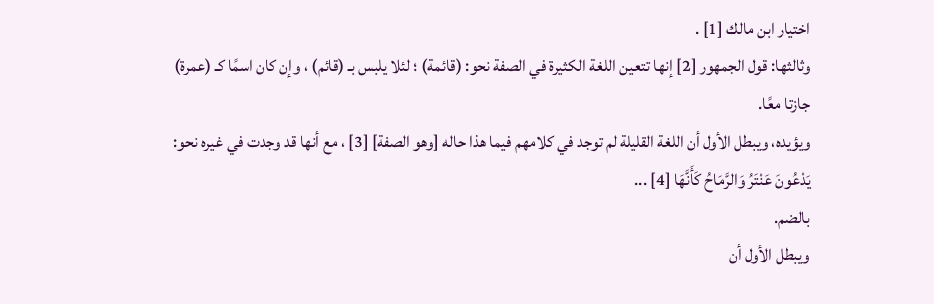اختيار ابن مالك [1] .
وثالثها: قول الجمهور [2] إنها تتعين اللغة الكثيرة في الصفة نحو: (قائمة) ؛ لئلا يلبس بـ (قائم) ، وإن كان اسمًا كـ (عمرة) جازتا معًا.
ويؤيده، ويبطل الأول أن اللغة القليلة لم توجد في كلامهم فيما هذا حاله [وهو الصفة] [3] ، مع أنها قد وجدت في غيره نحو:
يَدْعُونَ عَنْتَرُ وَالرَّمَاحُ كَأَنَّهَا [4] ...
بالضم.
ويبطل الأول أن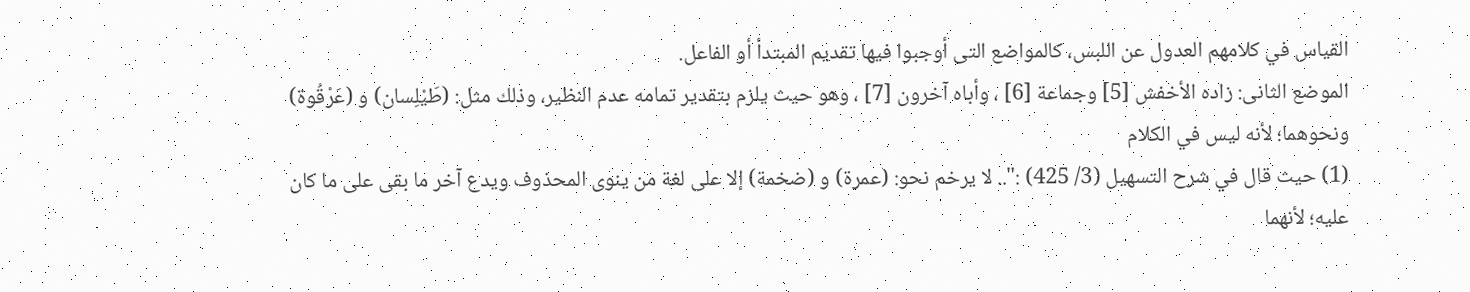القياس في كلامهم العدول عن اللبس، كالمواضع التى أوجبوا فيها تقديم المبتدأ أو الفاعل.
الموضع الثانى: زاده الأخفش [5] وجماعة [6] ، وأباه آخرون [7] ، وهو حيث يلزم بتقدير تمامه عدم النظير، وذلك مثل: (طَيْلِسان) و (عَرْقُوة) ونحوهما؛ لأنه ليس في الكلام
(1) حيث قال في شرح التسهيل (3/ 425) :".. لا يرخم نحو: (عمرة) و (ضخمة) إلا على لغة من ينوى المحذوف ويدع آخر ما بقى على ما كان عليه؛ لأنهما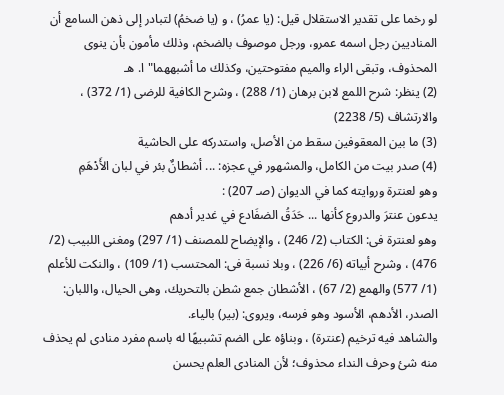لو رخما على تقدير الاستقلال قيل: (يا عمرُ) ، و (يا ضخمُ) لتبادر إلى ذهن السامع أن المناديين رجل اسمه عمرو، ورجل موصوف بالضخم، وذلك مأمون بأن ينوى المحذوف، وتبقى الراء والميم مفتوحتين، وكذلك ما أشبههما"ا. هـ
(2) ينظر: شرح اللمع لابن برهان (1/ 288) ، وشرح الكافية للرضى (1/ 372) ، والارتشاف (5/ 2238)
(3) ما بين المعقوفين سقط من الأصل، واستدركه على الحاشية
(4) صدر بيت من الكامل، والمشهور في عجزه: ... أشطانٌ بئر في لبان الأَدْهَمِ
وهو لعنترة وروايته كما في الديوان (صـ 207) :
يدعون عنترَ والدروع كأنها ... حَدَقُ الضفَادع في غدير أدهم
وهو لعنترة فى: الكتاب (2/ 246) ، والإيضاح للمصنف (1/ 297) ومغنى اللبيب (2/ 476) ، وشرح أبياته (6/ 226) ، وبلا نسبة فى: المحتسب (1/ 109) ، والنكت للأعلم (1/ 577) والهمع (2/ 67) ، الأشطان جمع شطن بالتحريك، وهى الحيال، واللبان: الصدر، الأدهم، الأسود وهو فرسه، ويروى: (بير) بالياء.
والشاهد فيه ترخيم (عنترة) ، وبناؤه على الضم تشبيهًا له باسم مفرد منادى لم يحذف منه شئ وحرف النداء محذوف؛ لأن المنادى العلم يحسن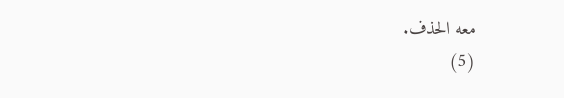معه الحذف.
(5)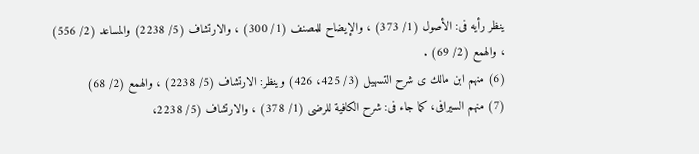ينظر رأيه فى: الأصول (1/ 373) ، والإيضاح للمصنف (1/ 300) ، والارتشاف (5/ 2238) والمساعد (2/ 556) ، والهمع (2/ 69) .
(6) منهم ابن مالك ى شرح التسهيل (3/ 425، 426) وينظر: الارتشاف (5/ 2238) ، والهمع (2/ 68)
(7) منهم السيرافى، كما جاء فى: شرح الكافية للرضى (1/ 378) ، والارتشاف (5/ 2238،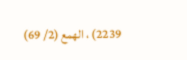2239) ، الهمع (2/ 69)